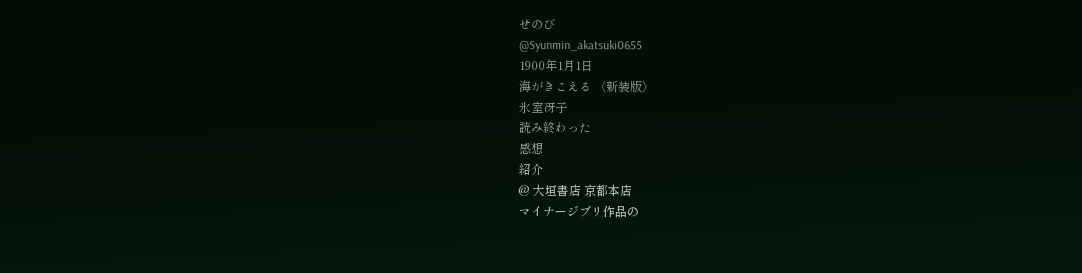せのび
@Syunmin_akatsuki0655
1900年1月1日
海がきこえる 〈新装版〉
氷室冴子
読み終わった
感想
紹介
@ 大垣書店 京都本店
マイナージブリ作品の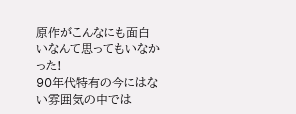原作がこんなにも面白いなんて思ってもいなかった!
90年代特有の今にはない雰囲気の中では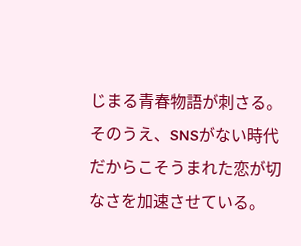じまる青春物語が刺さる。そのうえ、SNSがない時代だからこそうまれた恋が切なさを加速させている。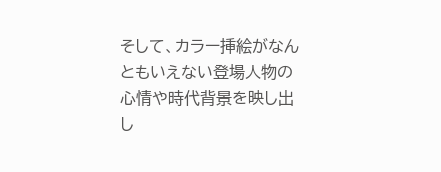そして、カラー挿絵がなんともいえない登場人物の心情や時代背景を映し出し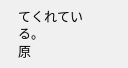てくれている。
原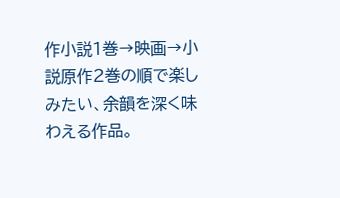作小説1巻→映画→小説原作2巻の順で楽しみたい、余韻を深く味わえる作品。